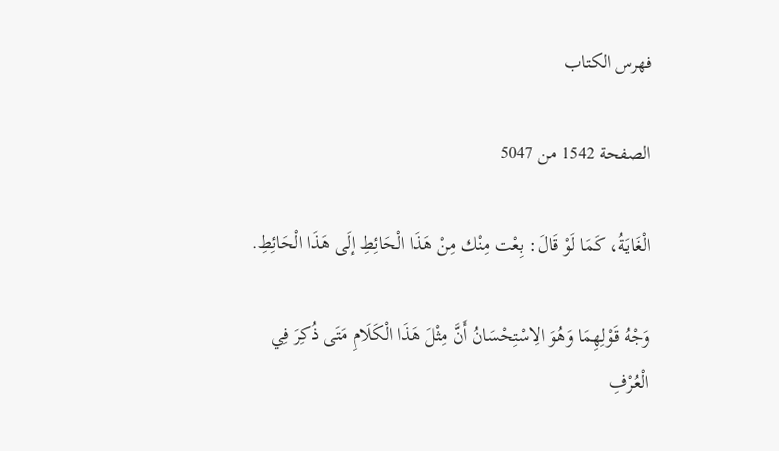فهرس الكتاب

الصفحة 1542 من 5047

الْغَايَةُ، كَمَا لَوْ قَالَ: بِعْت مِنْك مِنْ هَذَا الْحَائِطِ إلَى هَذَا الْحَائِطِ.

وَجْهُ قَوْلِهِمَا وَهُوَ الِاسْتِحْسَانُ أَنَّ مِثْلَ هَذَا الْكَلَامِ مَتَى ذُكِرَ فِي الْعُرْفِ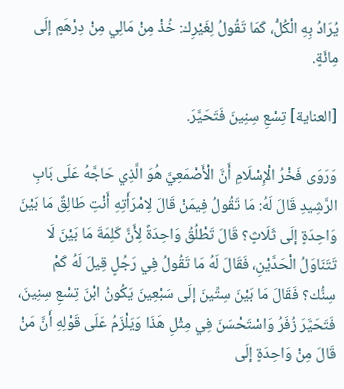يُرَادُ بِهِ الْكُلُّ، كَمَا تَقُولُ لِغَيْرِك: خُذْ مِنْ مَالِي مِنْ دِرْهَمٍ إلَى مِائَةٍ.

[العناية] تِسْعِ سِنِينَ فَتَحَيَّرَ.

وَرَوَى فَخْرُ الْإِسْلَامِ أَنَّ الْأَصْمَعِيَّ هُوَ الَّذِي حَاجَّهُ عَلَى بَابِ الرَّشِيدِ قَالَ لَهُ: مَا تَقُولُ فِيمَنْ قَالَ لِامْرَأَتِهِ أَنْتِ طَالِقٌ مَا بَيْنَ وَاحِدَةٍ إلَى ثَلَاثٍ؟ قَالَ تَطْلُقُ وَاحِدَةً لِأَنَّ كَلِمَةَ مَا بَيْنَ لَا تَتَنَاوَلُ الْحَدَّيْنِ، فَقَالَ لَهُ مَا تَقُولُ فِي رَجُلٍ قِيلَ لَهُ كَمْ سِنُّك؟ فَقَالَ مَا بَيْنَ سِتِّينَ إلَى سَبْعِينَ يَكُونُ ابْنَ تِسْعِ سِنِينَ، فَتَحَيَّرَ زُفَرُ وَاسْتَحْسَنَ فِي مِثْلِ هَذَا وَيَلْزَمُ عَلَى قَوْلِهِ أَنَّ مَنْ قَالَ مِنْ وَاحِدَةٍ إلَى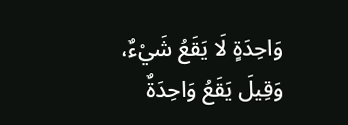وَاحِدَةٍ لَا يَقَعُ شَيْءٌ، وَقِيلَ يَقَعُ وَاحِدَةٌ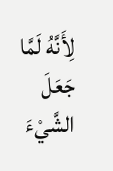لِأَنَّهُ لَمَّا جَعَلَ الشَّيْءَ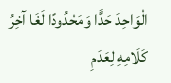الْوَاحِدَ حَدًّا وَمَحْدُودًا لَغَا آخِرُ كَلَامِهِ لِعَدَمِ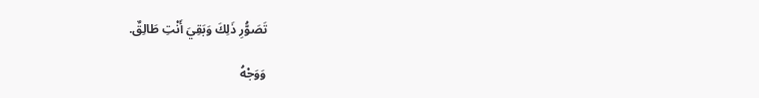تَصَوُّرِ ذَلِكَ وَبَقِيَ أَنْتِ طَالِقٌ.

وَوَجْهُ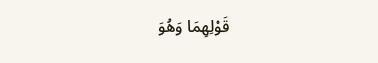قَوْلِهِمَا وَهُوَ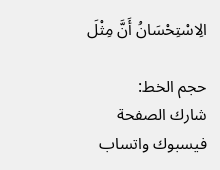الِاسْتِحْسَانُ أَنَّ مِثْلَ

حجم الخط:
شارك الصفحة
فيسبوك واتساب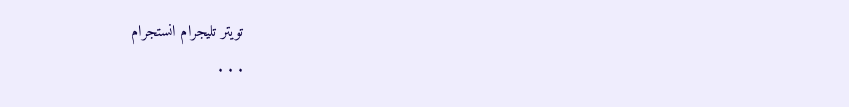تويتر تليجرام انستجرام
. . .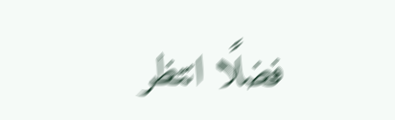فضلًا انتظر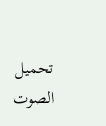تحميل الصوت